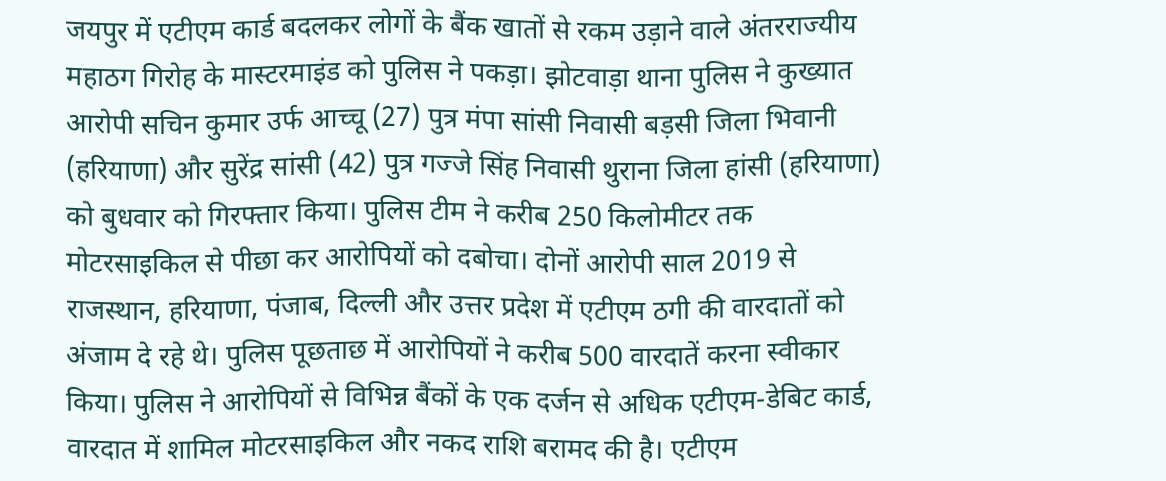जयपुर में एटीएम कार्ड बदलकर लोगों के बैंक खातों से रकम उड़ाने वाले अंतरराज्यीय महाठग गिरोह के मास्टरमाइंड को पुलिस ने पकड़ा। झोटवाड़ा थाना पुलिस ने कुख्यात आरोपी सचिन कुमार उर्फ आच्चू (27) पुत्र मंपा सांसी निवासी बड़सी जिला भिवानी (हरियाणा) और सुरेंद्र सांसी (42) पुत्र गज्जे सिंह निवासी थुराना जिला हांसी (हरियाणा) को बुधवार को गिरफ्तार किया। पुलिस टीम ने करीब 250 किलोमीटर तक मोटरसाइकिल से पीछा कर आरोपियों को दबोचा। दोनों आरोपी साल 2019 से राजस्थान, हरियाणा, पंजाब, दिल्ली और उत्तर प्रदेश में एटीएम ठगी की वारदातों को अंजाम दे रहे थे। पुलिस पूछताछ में आरोपियों ने करीब 500 वारदातें करना स्वीकार किया। पुलिस ने आरोपियों से विभिन्न बैंकों के एक दर्जन से अधिक एटीएम-डेबिट कार्ड, वारदात में शामिल मोटरसाइकिल और नकद राशि बरामद की है। एटीएम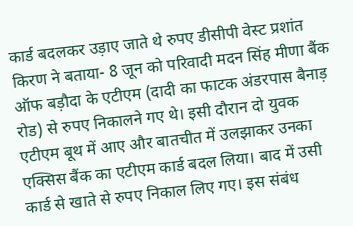कार्ड बदलकर उड़ाए जाते थे रुपए डीसीपी वेस्ट प्रशांत किरण ने बताया- 8 जून को परिवादी मदन सिंह मीणा बैंक ऑफ बड़ौदा के एटीएम (दादी का फाटक अंडरपास बैनाड़ रोड) से रुपए निकालने गए थे। इसी दौरान दो युवक एटीएम बूथ में आए और बातचीत में उलझाकर उनका एक्सिस बैंक का एटीएम कार्ड बदल लिया। बाद में उसी कार्ड से खाते से रुपए निकाल लिए गए। इस संबंध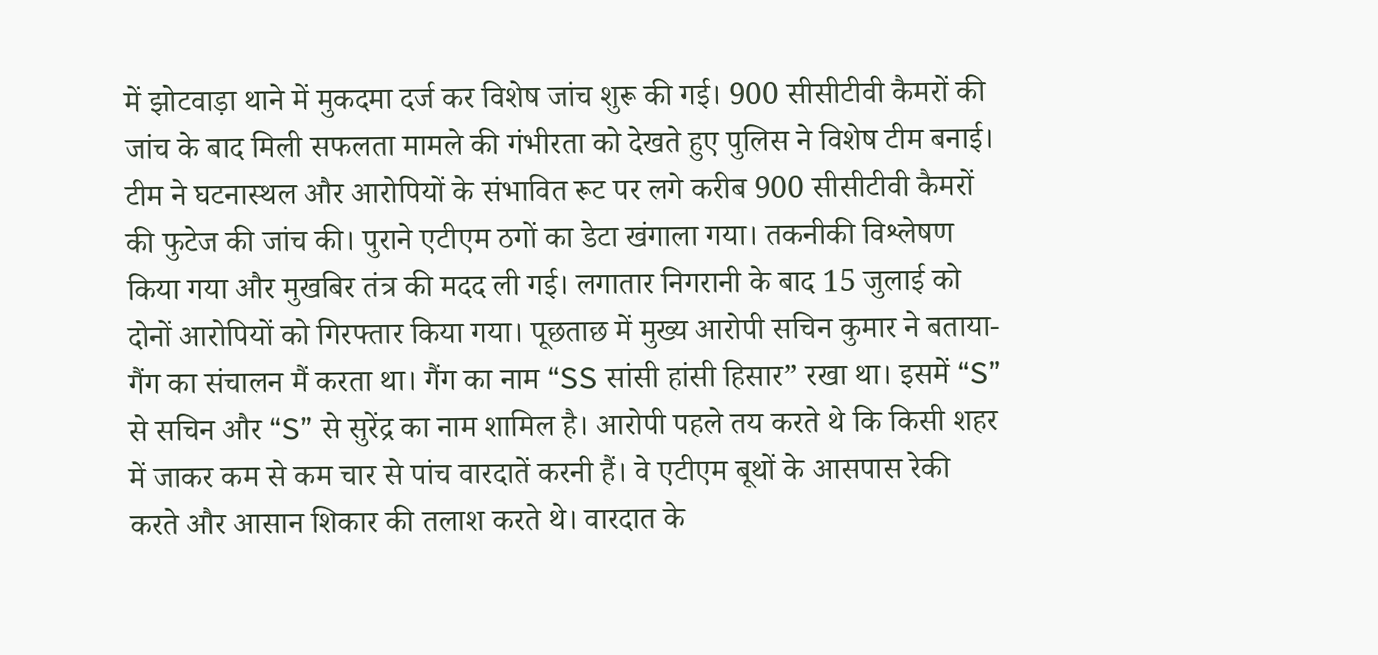में झोटवाड़ा थाने में मुकदमा दर्ज कर विशेष जांच शुरू की गई। 900 सीसीटीवी कैमरों की जांच के बाद मिली सफलता मामले की गंभीरता को देखते हुए पुलिस ने विशेष टीम बनाई। टीम ने घटनास्थल और आरोपियों के संभावित रूट पर लगे करीब 900 सीसीटीवी कैमरों की फुटेज की जांच की। पुराने एटीएम ठगों का डेटा खंगाला गया। तकनीकी विश्लेषण किया गया और मुखबिर तंत्र की मदद ली गई। लगातार निगरानी के बाद 15 जुलाई को दोनों आरोपियों को गिरफ्तार किया गया। पूछताछ में मुख्य आरोपी सचिन कुमार ने बताया- गैंग का संचालन मैं करता था। गैंग का नाम “SS सांसी हांसी हिसार” रखा था। इसमें “S” से सचिन और “S” से सुरेंद्र का नाम शामिल है। आरोपी पहले तय करते थे कि किसी शहर में जाकर कम से कम चार से पांच वारदातें करनी हैं। वे एटीएम बूथों के आसपास रेकी करते और आसान शिकार की तलाश करते थे। वारदात के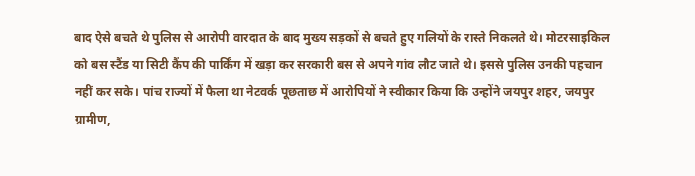बाद ऐसे बचते थे पुलिस से आरोपी वारदात के बाद मुख्य सड़कों से बचते हुए गलियों के रास्ते निकलते थे। मोटरसाइकिल को बस स्टैंड या सिटी कैंप की पार्किंग में खड़ा कर सरकारी बस से अपने गांव लौट जाते थे। इससे पुलिस उनकी पहचान नहीं कर सके। पांच राज्यों में फैला था नेटवर्क पूछताछ में आरोपियों ने स्वीकार किया कि उन्होंने जयपुर शहर, जयपुर ग्रामीण,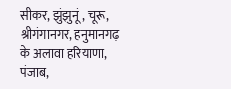सीकर, झुंझुनूं, चूरू, श्रीगंगानगर, हनुमानगढ़ के अलावा हरियाणा, पंजाब,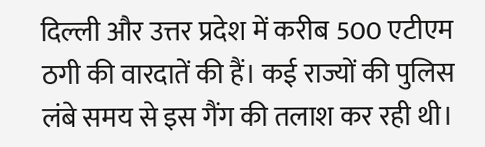दिल्ली और उत्तर प्रदेश में करीब 500 एटीएम ठगी की वारदातें की हैं। कई राज्यों की पुलिस लंबे समय से इस गैंग की तलाश कर रही थी।